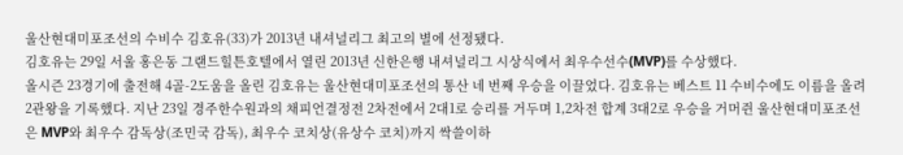울산현대미포조선의 수비수 김호유(33)가 2013년 내셔널리그 최고의 별에 선정됐다.
김호유는 29일 서울 홍은동 그랜드힐튼호텔에서 열린 2013년 신한은행 내셔널리그 시상식에서 최우수선수(MVP)를 수상했다.
올시즌 23경기에 출전해 4골-2도움을 올린 김호유는 울산현대미포조선의 통산 네 번째 우승을 이끌었다. 김호유는 베스트 11 수비수에도 이름을 올려 2관왕을 기록했다. 지난 23일 경주한수원과의 채피언결정전 2차전에서 2대1로 승리를 거두며 1,2차전 합계 3대2로 우승을 거머쥔 울산현대미포조선은 MVP와 최우수 감독상(조민국 감독), 최우수 코치상(유상수 코치)까지 싹쓸이하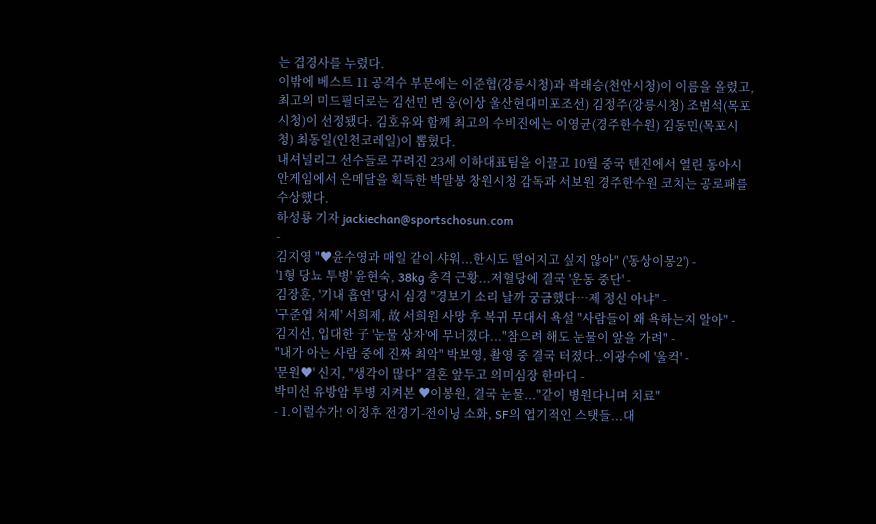는 겹경사를 누렸다.
이밖에 베스트 11 공격수 부문에는 이준협(강릉시청)과 곽래승(천안시청)이 이름을 올렸고, 최고의 미드필더로는 김선민 변 웅(이상 울산현대미포조선) 김정주(강릉시청) 조범석(목포시청)이 선정됐다. 김호유와 함께 최고의 수비진에는 이영균(경주한수원) 김동민(목포시청) 최동일(인천코레일)이 뽑혔다.
내셔널리그 선수들로 꾸려진 23세 이하대표팀을 이끌고 10월 중국 텐진에서 열린 동아시안게임에서 은메달을 획득한 박말봉 창원시청 감독과 서보원 경주한수원 코치는 공로패를 수상했다.
하성룡 기자 jackiechan@sportschosun.com
-
김지영 "♥윤수영과 매일 같이 샤워...한시도 떨어지고 싶지 않아" ('동상이몽2') -
'1형 당뇨 투병' 윤현숙, 38kg 충격 근황...저혈당에 결국 '운동 중단' -
김장훈, '기내 흡연' 당시 심경 "경보기 소리 날까 궁금했다…제 정신 아냐" -
'구준엽 처제' 서희제, 故 서희원 사망 후 복귀 무대서 욕설 "사람들이 왜 욕하는지 알아" -
김지선, 입대한 子 '눈물 상자'에 무너졌다..."참으려 해도 눈물이 앞을 가려" -
"내가 아는 사람 중에 진짜 최악" 박보영, 촬영 중 결국 터졌다..이광수에 '울컥' -
'문원♥' 신지, "생각이 많다" 결혼 앞두고 의미심장 한마디 -
박미선 유방암 투병 지켜본 ♥이봉원, 결국 눈물..."같이 병원다니며 치료"
- 1.이럴수가! 이정후 전경기-전이닝 소화, SF의 엽기적인 스탯들...대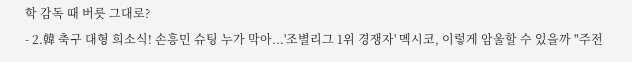학 감독 때 버릇 그대로?
- 2.韓 축구 대형 희소식! 손흥민 슈팅 누가 막아...'조별리그 1위 경쟁자' 멕시코, 이렇게 암울할 수 있을까 "주전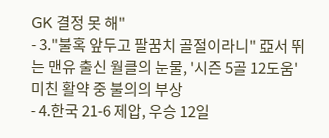GK 결정 못 해"
- 3."불혹 앞두고 팔꿈치 골절이라니" 亞서 뛰는 맨유 출신 월클의 눈물, '시즌 5골 12도움' 미친 활약 중 불의의 부상
- 4.한국 21-6 제압, 우승 12일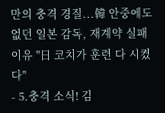만의 충격 경질...韓 안중에도 없던 일본 감독, 재계약 실패 이유 "日 코치가 훈련 다 시켰다"
- 5.충격 소식! 김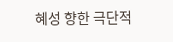혜성 향한 극단적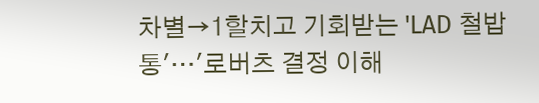차별→1할치고 기회받는 'LAD 철밥통'…'로버츠 결정 이해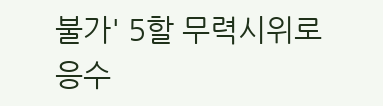불가' 5할 무력시위로 응수